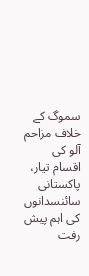سموگ کے خلاف مزاحم آلو کی اقسام تیار، پاکستانی سائنسدانوں کی اہم پیش رفت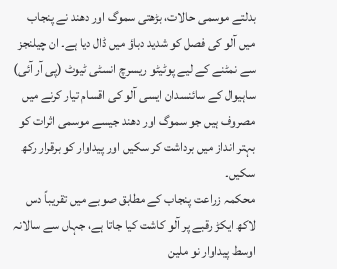بدلتے موسمی حالات، بڑھتی سموگ اور دھند نے پنجاب میں آلو کی فصل کو شدید دباؤ میں ڈال دیا ہے۔ ان چیلنجز سے نمٹنے کے لیے پوٹیٹو ریسرچ انسٹی ٹیوٹ (پی آر آئی) ساہیوال کے سائنسدان ایسی آلو کی اقسام تیار کرنے میں مصروف ہیں جو سموگ اور دھند جیسے موسمی اثرات کو بہتر انداز میں برداشت کر سکیں اور پیداوار کو برقرار رکھ سکیں۔
محکمہ زراعت پنجاب کے مطابق صوبے میں تقریباً دس لاکھ ایکڑ رقبے پر آلو کاشت کیا جاتا ہے، جہاں سے سالانہ اوسط پیداوار نو ملین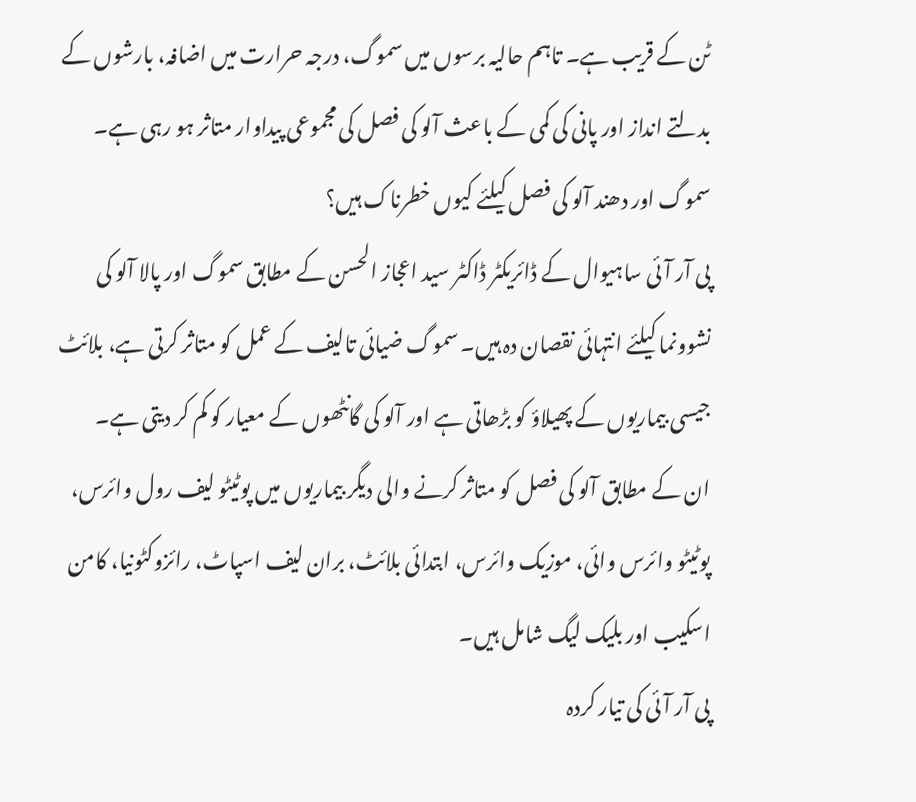ٹن کے قریب ہے۔ تاہم حالیہ برسوں میں سموگ، درجہ حرارت میں اضافہ، بارشوں کے بدلتے انداز اور پانی کی کمی کے باعث آلو کی فصل کی مجموعی پیداوار متاثر ہو رہی ہے۔
سموگ اور دھند آلو کی فصل کیلئے کیوں خطرناک ہیں؟
پی آر آئی ساہیوال کے ڈائریکٹر ڈاکٹر سید اعجاز الحسن کے مطابق سموگ اور پالا آلو کی نشوونما کیلئے انتہائی نقصان دہ ہیں۔ سموگ ضیائی تالیف کے عمل کو متاثر کرتی ہے، بلائٹ جیسی بیماریوں کے پھیلاؤ کو بڑھاتی ہے اور آلو کی گانٹھوں کے معیار کو کم کر دیتی ہے۔
ان کے مطابق آلو کی فصل کو متاثر کرنے والی دیگر بیماریوں میں پوٹیٹو لیف رول وائرس، پوٹیٹو وائرس وائی، موزیک وائرس، ابتدائی بلائٹ، بران لیف اسپاٹ، رائزوکٹونیا، کامن اسکیب اور بلیک لیگ شامل ہیں۔
پی آر آئی کی تیار کردہ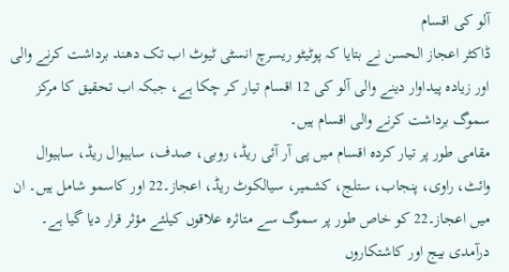آلو کی اقسام
ڈاکٹر اعجاز الحسن نے بتایا کہ پوٹیٹو ریسرچ انسٹی ٹیوٹ اب تک دھند برداشت کرنے والی اور زیادہ پیداوار دینے والی آلو کی 12 اقسام تیار کر چکا ہے، جبکہ اب تحقیق کا مرکز سموگ برداشت کرنے والی اقسام ہیں۔
مقامی طور پر تیار کردہ اقسام میں پی آر آئی ریڈ، روبی، صدف، ساہیوال ریڈ، ساہیوال وائٹ، راوی، پنجاب، ستلج، کشمیر، سیالکوٹ ریڈ، اعجاز۔22 اور کاسمو شامل ہیں۔ ان میں اعجاز۔22 کو خاص طور پر سموگ سے متاثرہ علاقوں کیلئے مؤثر قرار دیا گیا ہے۔
درآمدی بیج اور کاشتکاروں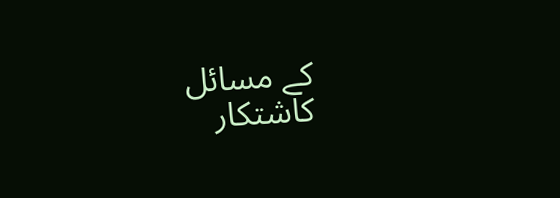کے مسائل
کاشتکار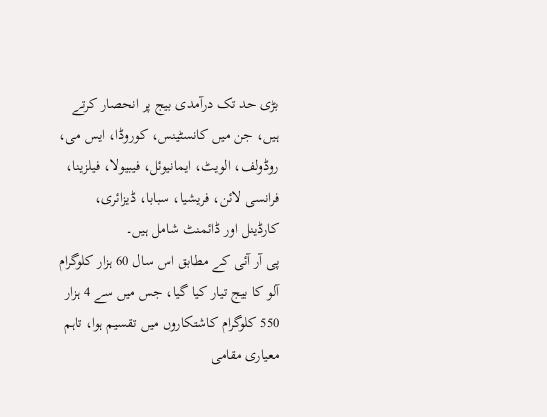بڑی حد تک درآمدی بیج پر انحصار کرتے ہیں، جن میں کانسٹینس، کوروڈا، ایس می، روڈولف، الویٹ، ایمانیوئل، فیبیولا، فیلزینا، فرانسی لائن، فریشیا، سبابا، ڈیزائری، کارڈینل اور ڈائمنٹ شامل ہیں۔
پی آر آئی کے مطابق اس سال 60 ہزار کلوگرام آلو کا بیج تیار کیا گیا، جس میں سے 4 ہزار 550 کلوگرام کاشتکاروں میں تقسیم ہوا، تاہم معیاری مقامی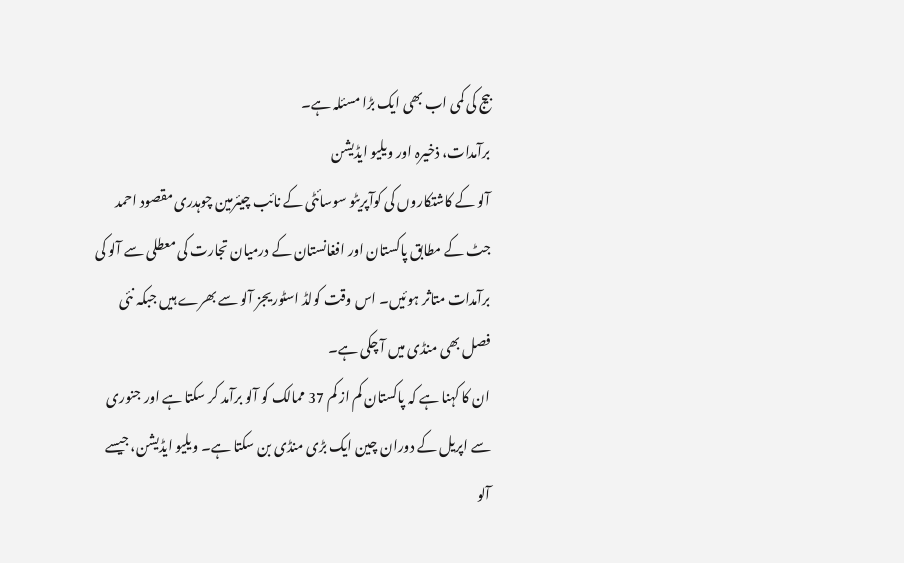بیج کی کمی اب بھی ایک بڑا مسئلہ ہے۔
برآمدات، ذخیرہ اور ویلیو ایڈیشن
آلو کے کاشتکاروں کی کوآپریٹو سوسائٹی کے نائب چیئرمین چوہدری مقصود احمد جٹ کے مطابق پاکستان اور افغانستان کے درمیان تجارت کی معطلی سے آلو کی برآمدات متاثر ہوئیں۔ اس وقت کولڈ اسٹوریجز آلو سے بھرے ہیں جبکہ نئی فصل بھی منڈی میں آ چکی ہے۔
ان کا کہنا ہے کہ پاکستان کم از کم 37 ممالک کو آلو برآمد کر سکتا ہے اور جنوری سے اپریل کے دوران چین ایک بڑی منڈی بن سکتا ہے۔ ویلیو ایڈیشن، جیسے آلو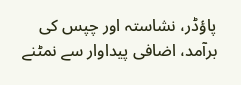پاؤڈر، نشاستہ اور چپس کی برآمد، اضافی پیداوار سے نمٹنے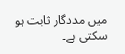میں مددگار ثابت ہو سکتی ہے۔